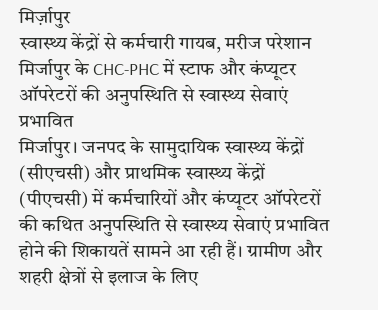मिर्ज़ापुर
स्वास्थ्य केंद्रों से कर्मचारी गायब, मरीज परेशान
मिर्जापुर के CHC-PHC में स्टाफ और कंप्यूटर ऑपरेटरों की अनुपस्थिति से स्वास्थ्य सेवाएं प्रभावित
मिर्जापुर। जनपद के सामुदायिक स्वास्थ्य केंद्रों (सीएचसी) और प्राथमिक स्वास्थ्य केंद्रों (पीएचसी) में कर्मचारियों और कंप्यूटर ऑपरेटरों की कथित अनुपस्थिति से स्वास्थ्य सेवाएं प्रभावित होने की शिकायतें सामने आ रही हैं। ग्रामीण और शहरी क्षेत्रों से इलाज के लिए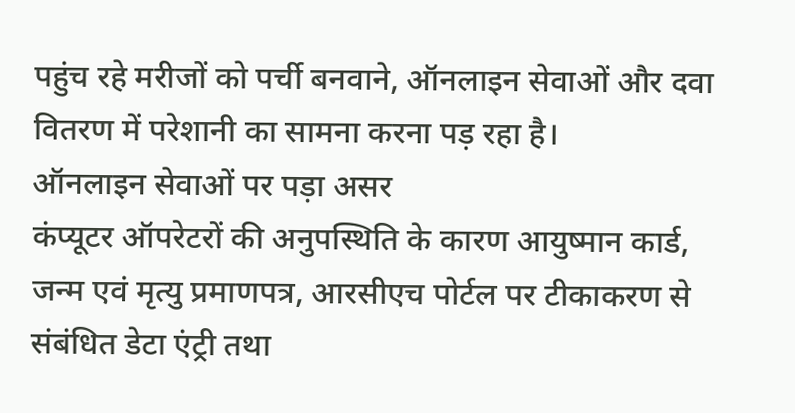पहुंच रहे मरीजों को पर्ची बनवाने, ऑनलाइन सेवाओं और दवा वितरण में परेशानी का सामना करना पड़ रहा है।
ऑनलाइन सेवाओं पर पड़ा असर
कंप्यूटर ऑपरेटरों की अनुपस्थिति के कारण आयुष्मान कार्ड, जन्म एवं मृत्यु प्रमाणपत्र, आरसीएच पोर्टल पर टीकाकरण से संबंधित डेटा एंट्री तथा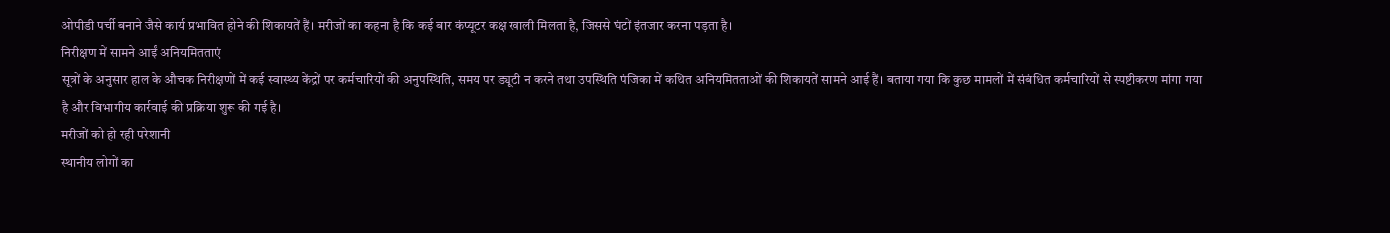ओपीडी पर्ची बनाने जैसे कार्य प्रभावित होने की शिकायतें हैं। मरीजों का कहना है कि कई बार कंप्यूटर कक्ष खाली मिलता है, जिससे घंटों इंतजार करना पड़ता है।
निरीक्षण में सामने आईं अनियमितताएं
सूत्रों के अनुसार हाल के औचक निरीक्षणों में कई स्वास्थ्य केंद्रों पर कर्मचारियों की अनुपस्थिति, समय पर ड्यूटी न करने तथा उपस्थिति पंजिका में कथित अनियमितताओं की शिकायतें सामने आई हैं। बताया गया कि कुछ मामलों में संबंधित कर्मचारियों से स्पष्टीकरण मांगा गया है और विभागीय कार्रवाई की प्रक्रिया शुरू की गई है।
मरीजों को हो रही परेशानी
स्थानीय लोगों का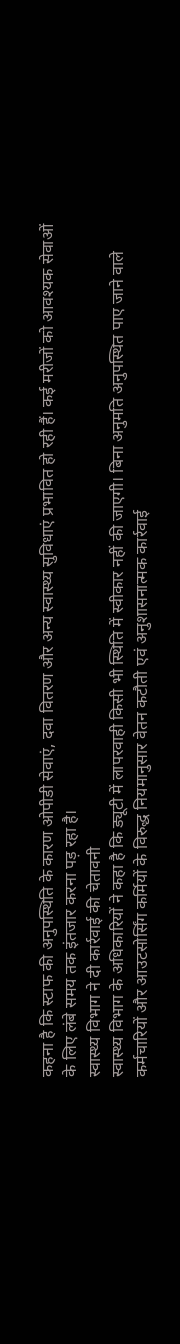कहना है कि स्टाफ की अनुपस्थिति के कारण ओपीडी सेवाएं, दवा वितरण और अन्य स्वास्थ्य सुविधाएं प्रभावित हो रही हैं। कई मरीजों को आवश्यक सेवाओं के लिए लंबे समय तक इंतजार करना पड़ रहा है।
स्वास्थ्य विभाग ने दी कार्रवाई की चेतावनी
स्वास्थ्य विभाग के अधिकारियों ने कहा है कि ड्यूटी में लापरवाही किसी भी स्थिति में स्वीकार नहीं की जाएगी। बिना अनुमति अनुपस्थित पाए जाने वाले कर्मचारियों और आउटसोर्सिंग कर्मियों के विरुद्ध नियमानुसार वेतन कटौती एवं अनुशासनात्मक कार्रवाई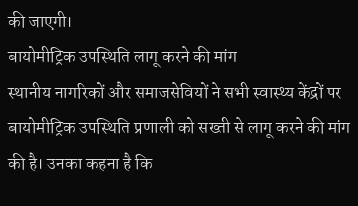की जाएगी।
बायोमीट्रिक उपस्थिति लागू करने की मांग
स्थानीय नागरिकों और समाजसेवियों ने सभी स्वास्थ्य केंद्रों पर बायोमीट्रिक उपस्थिति प्रणाली को सख्ती से लागू करने की मांग की है। उनका कहना है कि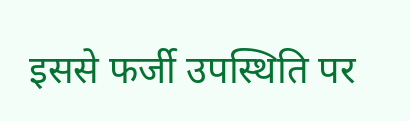इससे फर्जी उपस्थिति पर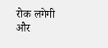रोक लगेगी और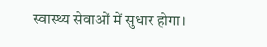स्वास्थ्य सेवाओं में सुधार होगा।